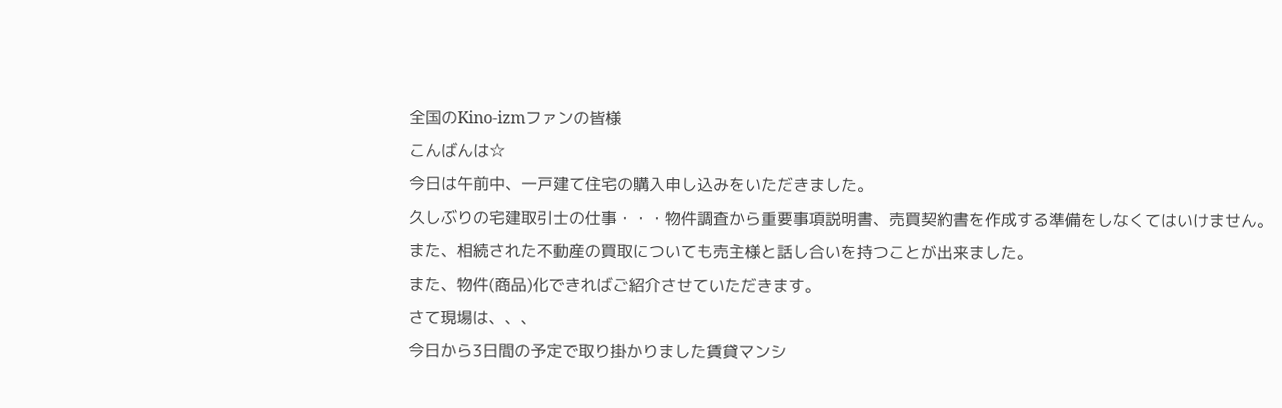全国のKino-izmファンの皆様
こんばんは☆
今日は午前中、一戸建て住宅の購入申し込みをいただきました。
久しぶりの宅建取引士の仕事・・・物件調査から重要事項説明書、売買契約書を作成する準備をしなくてはいけません。
また、相続された不動産の買取についても売主様と話し合いを持つことが出来ました。
また、物件(商品)化できればご紹介させていただきます。
さて現場は、、、
今日から3日間の予定で取り掛かりました賃貸マンシ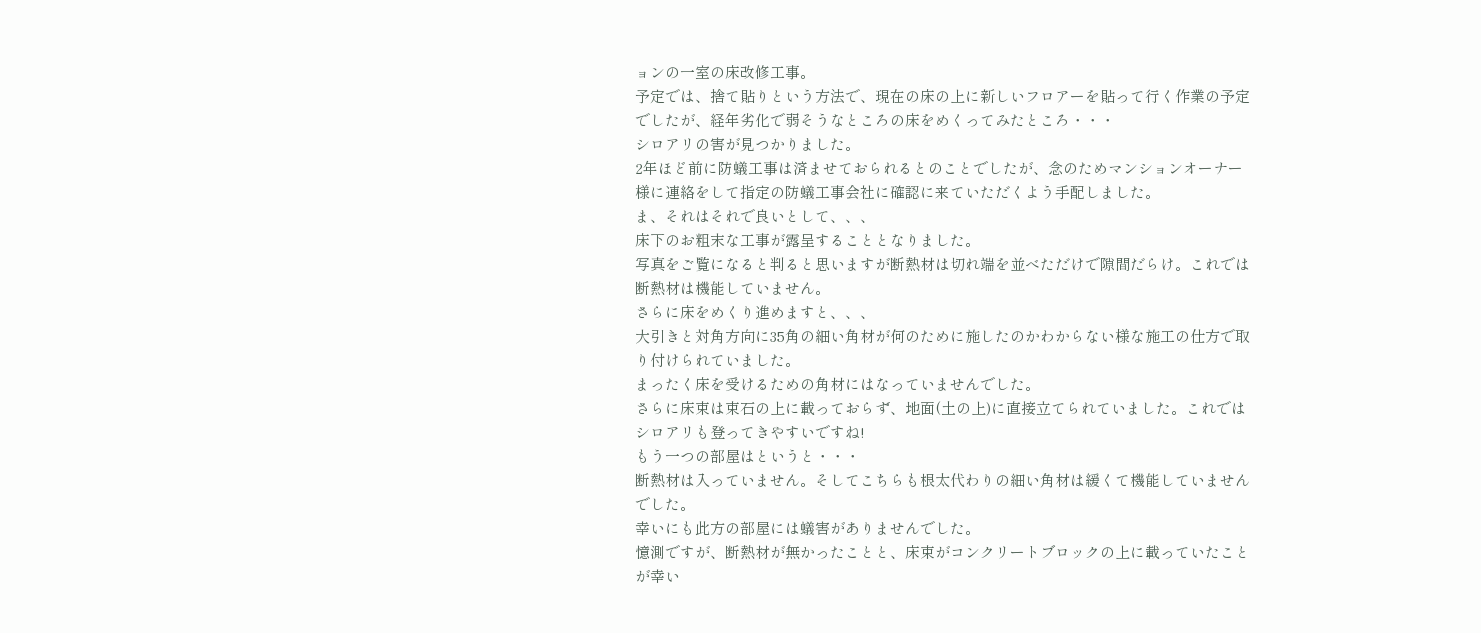ョンの一室の床改修工事。
予定では、捨て貼りという方法で、現在の床の上に新しいフロアーを貼って行く作業の予定でしたが、経年劣化で弱そうなところの床をめくってみたところ・・・
シロアリの害が見つかりました。
2年ほど前に防蟻工事は済ませておられるとのことでしたが、念のためマンションオーナー様に連絡をして指定の防蟻工事会社に確認に来ていただくよう手配しました。
ま、それはそれで良いとして、、、
床下のお粗末な工事が露呈することとなりました。
写真をご覧になると判ると思いますが断熱材は切れ端を並べただけで隙間だらけ。これでは断熱材は機能していません。
さらに床をめくり進めますと、、、
大引きと対角方向に35角の細い角材が何のために施したのかわからない様な施工の仕方で取り付けられていました。
まったく床を受けるための角材にはなっていませんでした。
さらに床束は束石の上に載っておらず、地面(土の上)に直接立てられていました。これではシロアリも登ってきやすいですね!
もう一つの部屋はというと・・・
断熱材は入っていません。そしてこちらも根太代わりの細い角材は緩くて機能していませんでした。
幸いにも此方の部屋には蟻害がありませんでした。
憶測ですが、断熱材が無かったことと、床束がコンクリートブロックの上に載っていたことが幸い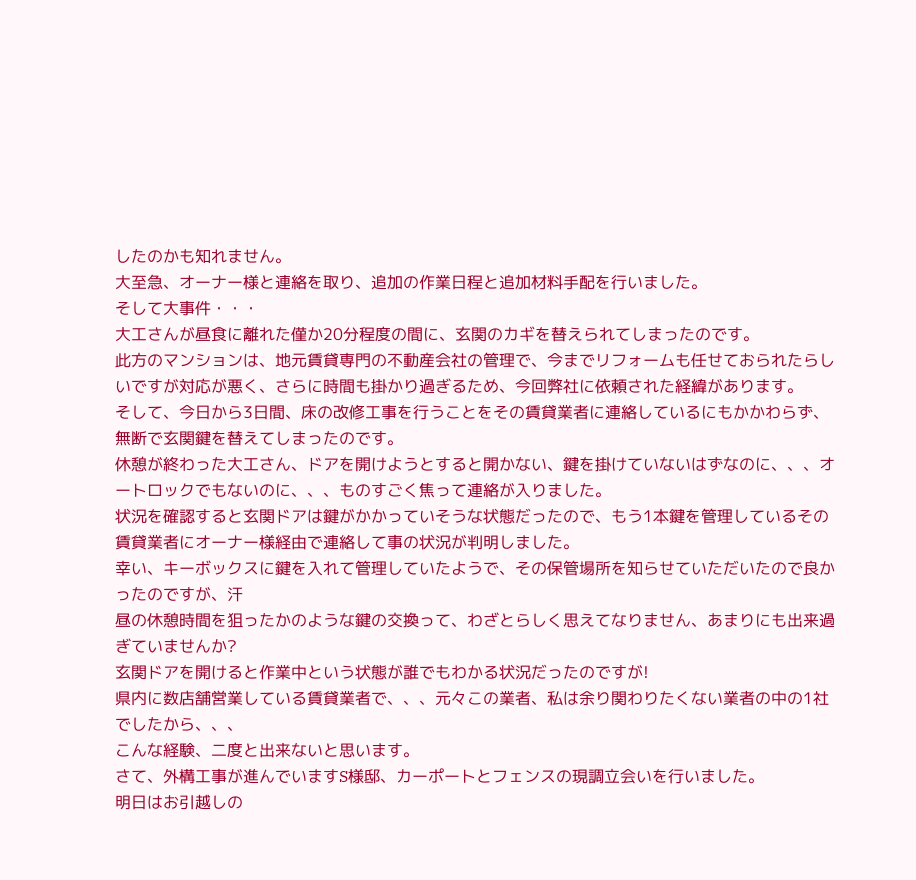したのかも知れません。
大至急、オーナー様と連絡を取り、追加の作業日程と追加材料手配を行いました。
そして大事件・・・
大工さんが昼食に離れた僅か20分程度の間に、玄関のカギを替えられてしまったのです。
此方のマンションは、地元賃貸専門の不動産会社の管理で、今までリフォームも任せておられたらしいですが対応が悪く、さらに時間も掛かり過ぎるため、今回弊社に依頼された経緯があります。
そして、今日から3日間、床の改修工事を行うことをその賃貸業者に連絡しているにもかかわらず、無断で玄関鍵を替えてしまったのです。
休憩が終わった大工さん、ドアを開けようとすると開かない、鍵を掛けていないはずなのに、、、オートロックでもないのに、、、ものすごく焦って連絡が入りました。
状況を確認すると玄関ドアは鍵がかかっていそうな状態だったので、もう1本鍵を管理しているその賃貸業者にオーナー様経由で連絡して事の状況が判明しました。
幸い、キーボックスに鍵を入れて管理していたようで、その保管場所を知らせていただいたので良かったのですが、汗
昼の休憩時間を狙ったかのような鍵の交換って、わざとらしく思えてなりません、あまりにも出来過ぎていませんか?
玄関ドアを開けると作業中という状態が誰でもわかる状況だったのですが!
県内に数店舗営業している賃貸業者で、、、元々この業者、私は余り関わりたくない業者の中の1社でしたから、、、
こんな経験、二度と出来ないと思います。
さて、外構工事が進んでいますS様邸、カーポートとフェンスの現調立会いを行いました。
明日はお引越しの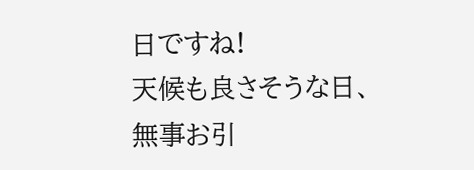日ですね!
天候も良さそうな日、無事お引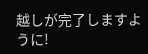越しが完了しますように!